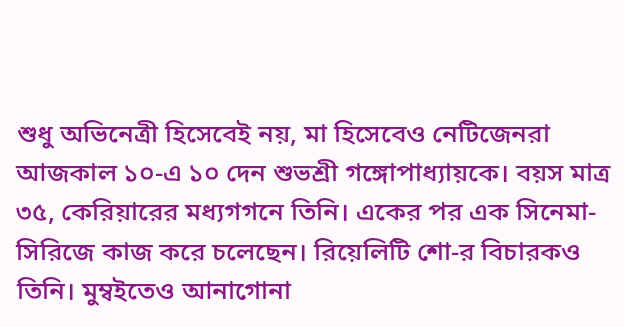শুধু অভিনেত্রী হিসেবেই নয়, মা হিসেবেও নেটিজেনরা আজকাল ১০-এ ১০ দেন শুভশ্রী গঙ্গোপাধ্যায়কে। বয়স মাত্র ৩৫, কেরিয়ারের মধ্যগগনে তিনি। একের পর এক সিনেমা-সিরিজে কাজ করে চলেছেন। রিয়েলিটি শো-র বিচারকও তিনি। মুম্বইতেও আনাগোনা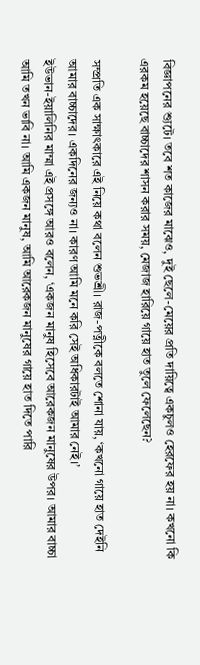বিজ্ঞাপনের শ্যুটে। তবে শত কাজের মাঝেও, দুই ছেলে-মেয়ের প্রতি দায়িত্বে একচুলও হেরফের হয় না। কখনো কি এরকম হয়েছে বাচ্চাদের শাসন করার সময়, মেজাজ হারিয়ে গায়ে হাত তুলে ফেলেছেন?

সম্প্রতি এক সাক্ষাৎকারে এই নিয়ে কথা বলেন শুভশ্রী। রাজ-পত্নীকে বলতে শোনা যায়, ‘কখনো গায়ে হাত দেইনি আমার বাচ্চাদের। একদিনের জন্যও না। কারণ আমি মনে করি সেই অধিকারটাই আমার নেই।’
ইউভান-ইয়ালিনির মাম্মা এই প্রসঙ্গে আরও বলেন, ‘একজন মানুষ হিসেবে আরেকজন মানুষের উপর। আমার বাচ্চা আমি তখন ভাবি না। আমি একজন মানুষ, আমি আরেকজন মানুষের গায়ে হাত দিতে পারি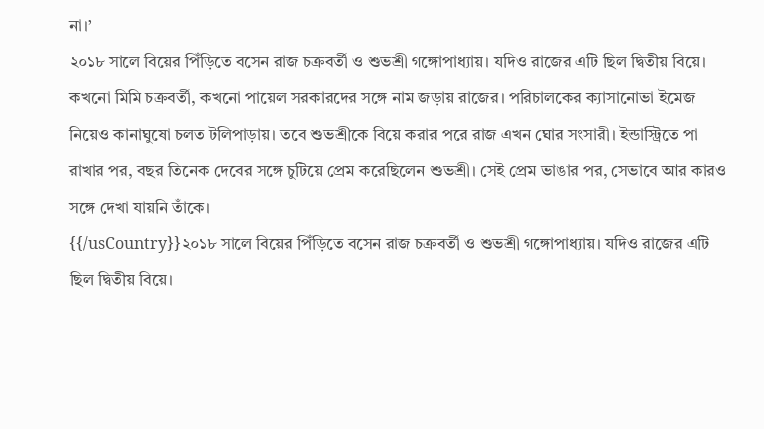না।’
২০১৮ সালে বিয়ের পিঁড়িতে বসেন রাজ চক্রবর্তী ও শুভশ্রী গঙ্গোপাধ্যায়। যদিও রাজের এটি ছিল দ্বিতীয় বিয়ে। কখনো মিমি চক্রবর্তী, কখনো পায়েল সরকারদের সঙ্গে নাম জড়ায় রাজের। পরিচালকের ক্যাসানোভা ইমেজ নিয়েও কানাঘুষো চলত টলিপাড়ায়। তবে শুভশ্রীকে বিয়ে করার পরে রাজ এখন ঘোর সংসারী। ইন্ডাস্ট্রিতে পা রাখার পর, বছর তিনেক দেবের সঙ্গে চুটিয়ে প্রেম করেছিলেন শুভশ্রী। সেই প্রেম ভাঙার পর, সেভাবে আর কারও সঙ্গে দেখা যায়নি তাঁকে।
{{/usCountry}}২০১৮ সালে বিয়ের পিঁড়িতে বসেন রাজ চক্রবর্তী ও শুভশ্রী গঙ্গোপাধ্যায়। যদিও রাজের এটি ছিল দ্বিতীয় বিয়ে।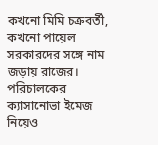কখনো মিমি চক্রবর্তী, কখনো পায়েল সরকারদের সঙ্গে নাম জড়ায় রাজের। পরিচালকের ক্যাসানোভা ইমেজ নিয়েও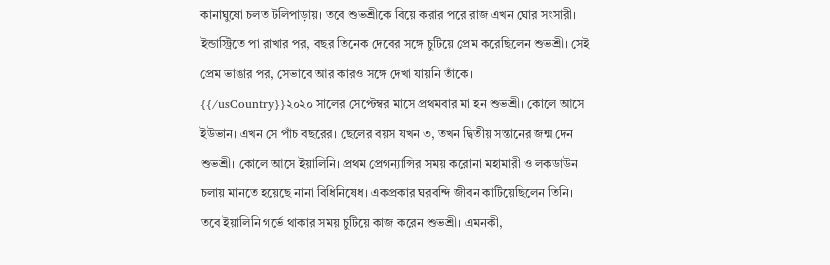কানাঘুষো চলত টলিপাড়ায়। তবে শুভশ্রীকে বিয়ে করার পরে রাজ এখন ঘোর সংসারী। ইন্ডাস্ট্রিতে পা রাখার পর, বছর তিনেক দেবের সঙ্গে চুটিয়ে প্রেম করেছিলেন শুভশ্রী। সেই প্রেম ভাঙার পর, সেভাবে আর কারও সঙ্গে দেখা যায়নি তাঁকে।
{{/usCountry}}২০২০ সালের সেপ্টেম্বর মাসে প্রথমবার মা হন শুভশ্রী। কোলে আসে ইউভান। এখন সে পাঁচ বছরের। ছেলের বয়স যখন ৩, তখন দ্বিতীয় সন্তানের জন্ম দেন শুভশ্রী। কোলে আসে ইয়ালিনি। প্রথম প্রেগন্যান্সির সময় করোনা মহামারী ও লকডাউন চলায় মানতে হয়েছে নানা বিধিনিষেধ। একপ্রকার ঘরবন্দি জীবন কাটিয়েছিলেন তিনি। তবে ইয়ালিনি গর্ভে থাকার সময় চুটিয়ে কাজ করেন শুভশ্রী। এমনকী,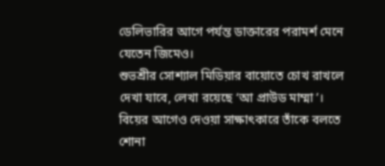ডেলিভারির আগে পর্যন্ত ডাক্তারের পরামর্শ মেনে যেতেন জিমেও।
শুভশ্রীর সোশ্যাল মিডিয়ার বায়োতে চোখ রাখলে দেখা যাবে, লেখা রয়েছে ‘আ প্রাউড মাম্মা’। বিয়ের আগেও দেওয়া সাক্ষাৎকারে তাঁকে বলতে শোনা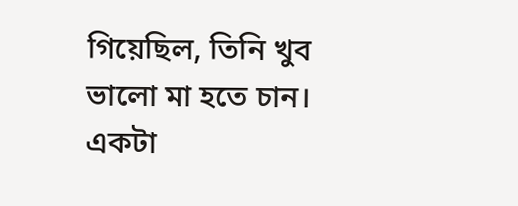গিয়েছিল, তিনি খুব ভালো মা হতে চান। একটা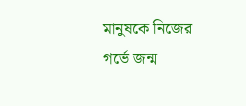মানুষকে নিজের গর্ভে জন্ম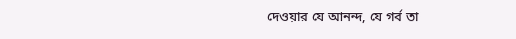দেওয়ার যে আনন্দ, যে গর্ব তা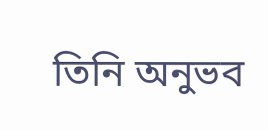তিনি অনুভব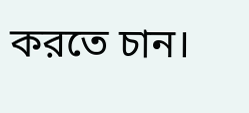করতে চান।